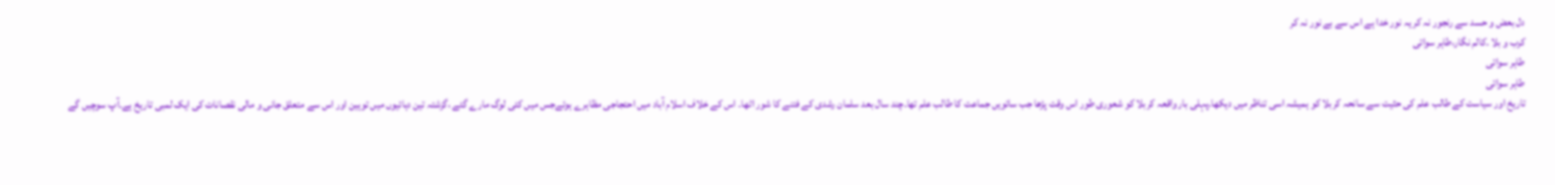دل بعض و حسد سے رنجور نہ کر یہ نور خدا ہے اس سے بے نور نہ کر
کرب و بلا ۔کالم نگار،طاہر سواتی
طاہر سواتی
طاہر سواتی
تاریخ اور سیاست کے طالب علم کی حثیت سے سانحہ کربلا کو ہمیشہ اسی تناظر میں دیکھا۔پہلی بار واقعہ کربلا کو شعوری طور اس وقت پڑھا جب ساتویں جماعت کا طالب علم تھا۔چند سال بعد سلمان رشدی کے فتنے کا شور اٹھا۔ اس کے خلاف اسلام آباد میں احتجاجی مظاہرے ہوئےجس میں کئی لوگ مارے گئے ،گزشتہ تین دہائیوں میں توہین اور اس سے متعلق جانی و مالی نقصانات کی ایک لمبی تاریخ ہے۔آپ سوچیں گے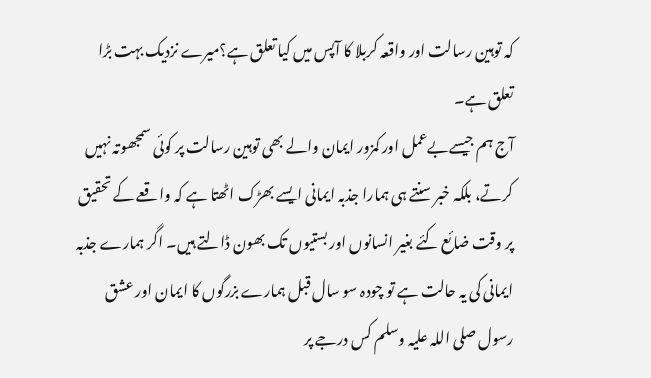کہ توہین رسالت اور واقعہ کربلا کا آپس میں کیا تعلق ہے؟میرے نزدیک بہت بڑا تعلق ہے۔
آج ہم جیسےبےعمل اور کمزور ایمان والے بھی توہین رسالت پر کوئی سمجھوتہ نہیں کرتے، بلکہ خبر سنتے ہی ہمارا جذبہ ایمانی ایسے بھڑک اٹھتا ہے کہ واقعے کے تحقیق پر وقت ضائع کئے بغیر انسانوں اور بستیوں تک بھون ڈالتے ہیں۔ اگر ہمارے جذبہ ایمانی کی یہ حالت ہے تو چودہ سو سال قبل ہمارے بزرگوں کا ایمان اور عشق رسول صلی اللہ علیہ وسلم کس درجے پر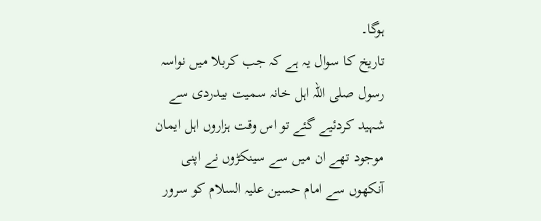ہوگا۔
تاریخ کا سوال یہ ہے کہ جب کربلا میں نواسہ رسول صلی اللہ اہل خانہ سمیت بیدردی سے شہید کردئیے گئے تو اس وقت ہزاروں اہل ایمان موجود تھے ان میں سے سینکڑوں نے اپنی آنکھوں سے امام حسین علیہ السلام کو سرور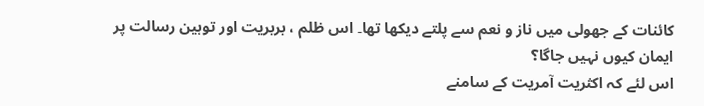کائنات کے جھولی میں ناز و نعم سے پلتے دیکھا تھا۔ اس ظلم ، بربریت اور توہین رسالت پر ایمان کیوں نہیں جاگا؟
اس لئے کہ اکثریت آمریت کے سامنے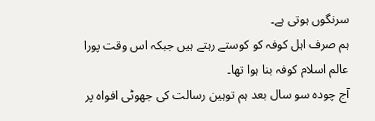سرنگوں ہوتی ہے۔
ہم صرف اہل کوفہ کو کوستے رہتے ہیں جبکہ اس وقت پورا عالم اسلام کوفہ بنا ہوا تھا۔
آج چودہ سو سال بعد ہم توہین رسالت کی جھوٹی افواہ پر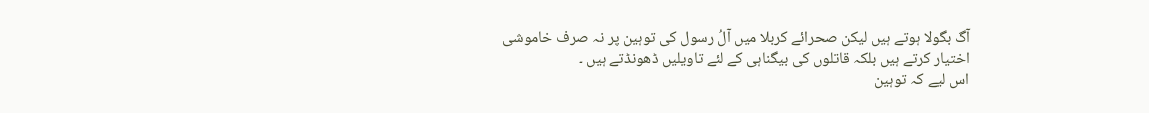آگ بگولا ہوتے ہیں لیکن صحرائے کربلا میں آلُ رسول کی توہین پر نہ صرف خاموشی اختیار کرتے ہیں بلکہ قاتلوں کی بیگناہی کے لئے تاویلیں ڈھونڈتے ہیں ۔
اس لیے کہ توہین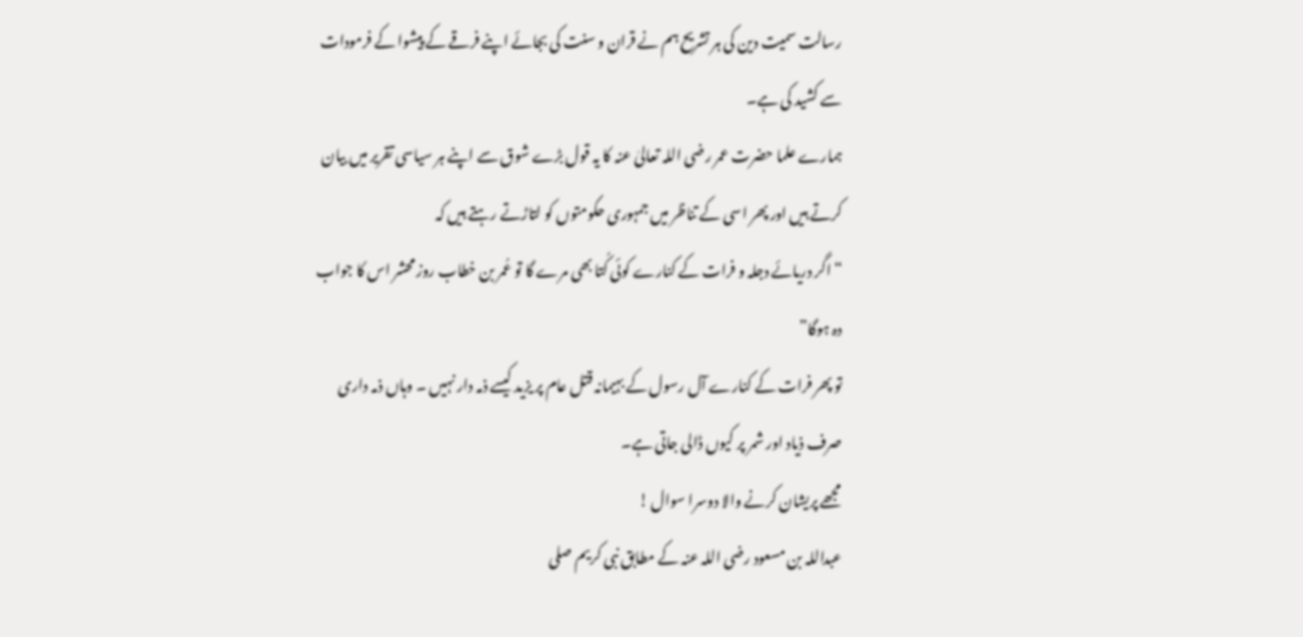رسالت سمیت دین کی ہر تشریح ہم نے قران و سنت کی بجائے اپنے فرقے کے پیشوا کے فرمودات سے کشید کی ہے۔
ہمارے علما حضرت عمر رضی اللہ تعالیٰ عنہ کا یہ قول بڑے شوق سے اپنے ہر سیاسی تقریر میں بیان کرتے ہیں اور پھر اسی کے تناظر میں جمہوری حکومتوں کو لتاڑتے رہتے ہیں کہ
“ اگر دریائے دجلہ و فرات کے کنارے کوئی کُتا بھی مرے گا تو عُمر بن خطاب روز محشر اس کا جواب دہ ہوگا”
تو پھر فرات کے کنارے آل رسول کے بہیمانہ قتل عام پر یزید کیسے ذمہ دار نہیں ۔ وہاں ذمہ داری صرف ذیاد اور شمر پر کیوں ڈالی جاتی ہے۔
مجھے پریشان کرنے والا دوسرا سوال !
عبداللہ بن مسعود رضی اللہ عنہ کے مطابق نبی کریم صلی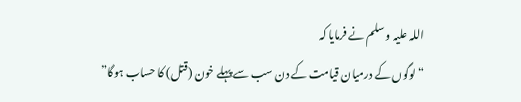اللہ علیہ و سلم نے فرمایا کہ
“لوگوں کے درمیان قیامت کے دن سب سے پہلے خون (قتل) کا حساب ہوگا”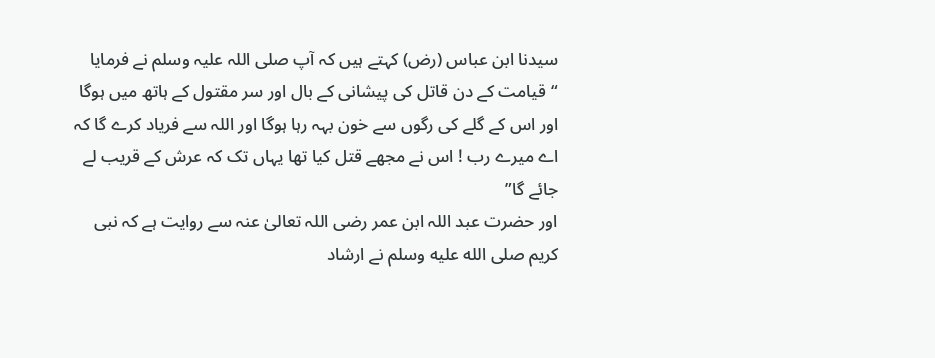سیدنا ابن عباس (رض) کہتے ہیں کہ آپ صلی اللہ علیہ وسلم نے فرمایا
“قیامت کے دن قاتل کی پیشانی کے بال اور سر مقتول کے ہاتھ میں ہوگا اور اس کے گلے کی رگوں سے خون بہہ رہا ہوگا اور اللہ سے فریاد کرے گا کہ اے میرے رب ! اس نے مجھے قتل کیا تھا یہاں تک کہ عرش کے قریب لے جائے گا”
اور حضرت عبد اللہ ابن عمر رضی اللہ تعالیٰ عنہ سے روایت ہے کہ نبی کریم صلى الله عليه وسلم نے ارشاد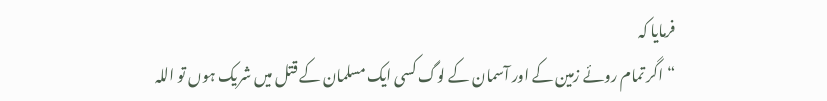فرمایا کہ
“اگر تمام روئے زمین کے اور آسمان کے لوگ کسی ایک مسلمان کے قتل میں شریک ہوں تو اللہ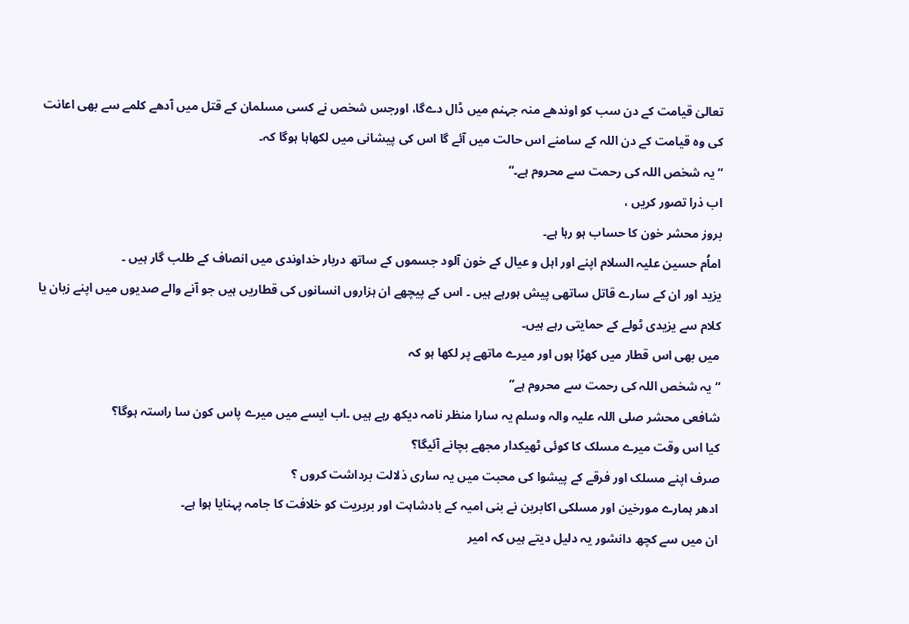تعالیٰ قیامت کے دن سب کو اوندھے منہ جہنم میں ڈال دےگا، اورجس شخص نے کسی مسلمان کے قتل میں آدھے کلمے سے بھی اعانت کی وہ قیامت کے دن اللہ کے سامنے اس حالت میں آئے گا اس کی پیشانی میں لکھاہا ہوگا کہ۔
“یہ شخص اللہ کی رحمت سے محروم ہے۔“
اب ذرا تصور کریں ،
بروز محشر خون کا حساب ہو رہا ہے۔
اماُم حسین علیہ السلام اپنے اور اہل و عیال کے خون آلود جسموں کے ساتھ دربار خداوندی میں انصاف کے طلب گار ہیں ۔
یزید اور ان کے سارے قاتل ساتھی پیش ہورہے ہیں ۔ اس کے پیچھے ان ہزاروں انسانوں کی قطاریں ہیں جو آنے والے صدیوں میں اپنے زبان یا کلام سے یزیدی ٹولے کے حمایتی رہے ہیں۔
میں بھی اس قطار میں کھڑا ہوں اور میرے ماتھے پر لکھا ہو کہ
“ یہ شخص اللہ کی رحمت سے محروم ہے”
شافعی محشر صلی اللہ علیہ والہ وسلم یہ سارا منظر نامہ دیکھ رہے ہیں ۔اب ایسے میں میرے پاس کون سا راستہ ہوگا؟
کیا اس وقت میرے مسلک کا کوئی ٹھیکدار مجھے بچانے آئیگا؟
صرف اپنے مسلک اور فرقے کے پیشوا کی محبت میں یہ ساری ذلالت برداشت کروں ؟
ادھر ہمارے مورخین اور مسلکی اکابرین نے بنی امیہ کے بادشاہت اور بربریت کو خلافت کا جامہ پہنایا ہوا ہے۔
ان میں سے کچھ دانشور یہ دلیل دیتے ہیں کہ امیر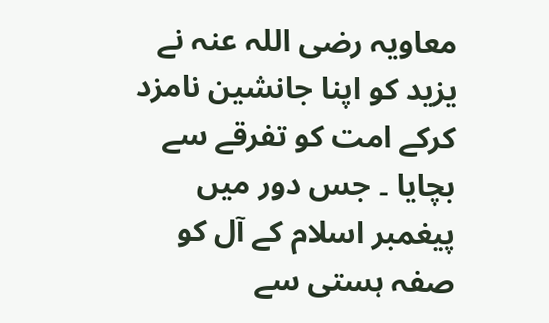معاویہ رضی اللہ عنہ نے یزید کو اپنا جانشین نامزد کرکے امت کو تفرقے سے بچایا ۔ جس دور میں پیغمبر اسلام کے آل کو صفہ ہستی سے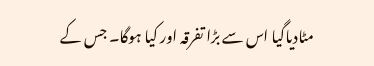مٹادیاگیا اس سے بڑا تفرقہ اور کیا ہوگا۔ جس کے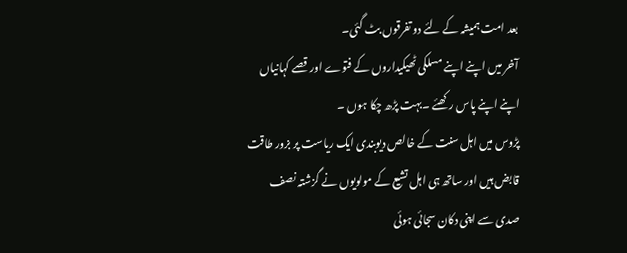بعد امت ہمیشہ کے لئے دو تفرقوں بٹ گئی۔
آخر میں اپنے اپنے مسلکی ٹھیکیداروں کے فتوے اور قصے کہانیاں اپنے اپنے پاس رکھئے ۔بہت پڑھ چکا ہوں ۔
پڑوس میں اہل سنت کے خالص دیوبندی ایک ریاست پر بزور طاقت قابض ہیں اور ساتھ ہی اہل تشیع کے مولویوں نے گزشتہ نصف صدی سے اپنی دکان سجائی ہوئی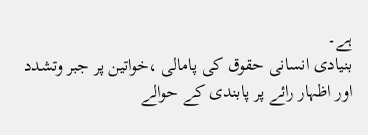ہے۔
بنیادی انسانی حقوق کی پامالی ،خواتین پر جبر وتشدد اور اظہار رائے پر پابندی کے حوالے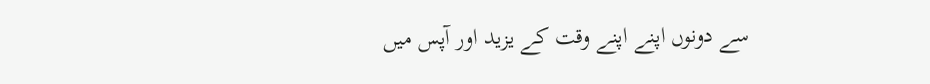سے دونوں اپنے اپنے وقت کے یزید اور آپس میں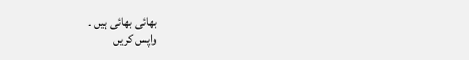بھائی بھائی ہیں ۔
واپس کریں